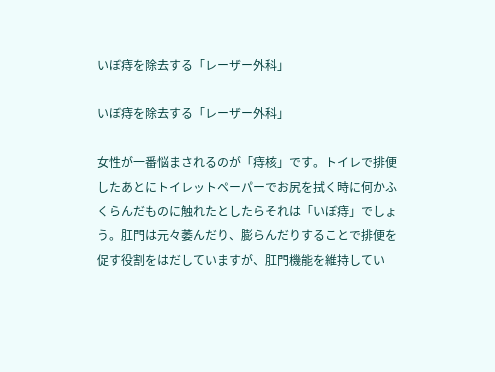いぼ痔を除去する「レーザー外科」

いぼ痔を除去する「レーザー外科」

女性が一番悩まされるのが「痔核」です。トイレで排便したあとにトイレットペーパーでお尻を拭く時に何かふくらんだものに触れたとしたらそれは「いぼ痔」でしょう。肛門は元々萎んだり、膨らんだりすることで排便を促す役割をはだしていますが、肛門機能を維持してい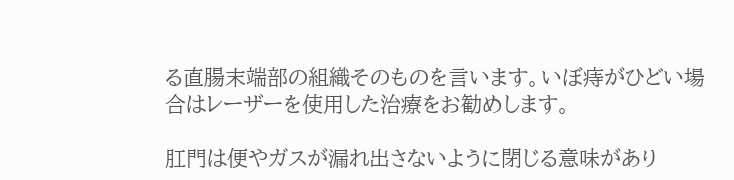る直腸末端部の組織そのものを言います。いぼ痔がひどい場合はレーザーを使用した治療をお勧めします。

肛門は便やガスが漏れ出さないように閉じる意味があり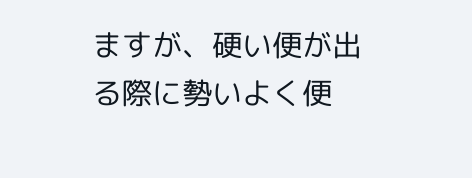ますが、硬い便が出る際に勢いよく便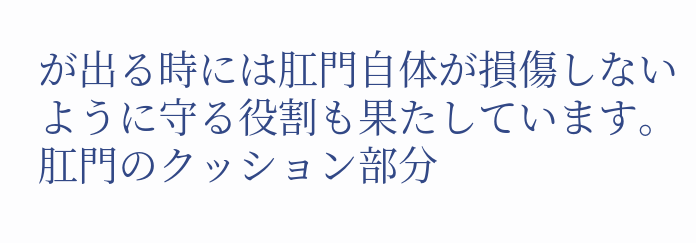が出る時には肛門自体が損傷しないように守る役割も果たしています。肛門のクッション部分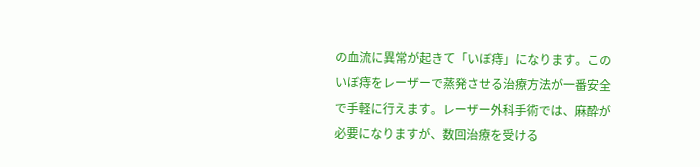の血流に異常が起きて「いぼ痔」になります。このいぼ痔をレーザーで蒸発させる治療方法が一番安全で手軽に行えます。レーザー外科手術では、麻酔が必要になりますが、数回治療を受ける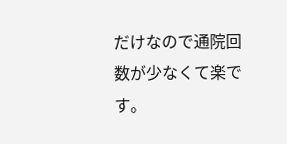だけなので通院回数が少なくて楽です。